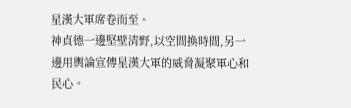星漢大軍席卷而至。
神貞德一邊堅壁清野,以空間換時間,另一邊用輿論宣傳星漢大軍的威脅凝聚軍心和民心。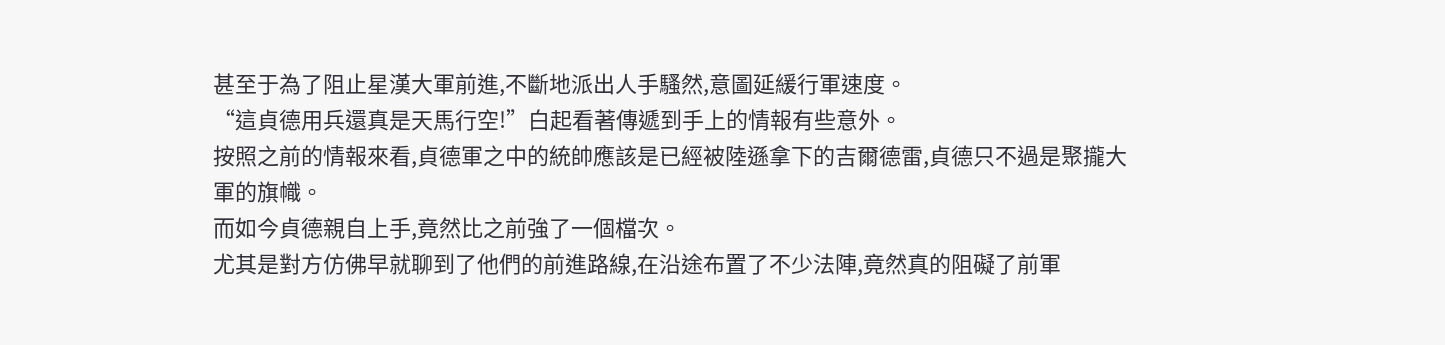甚至于為了阻止星漢大軍前進,不斷地派出人手騷然,意圖延緩行軍速度。
“這貞德用兵還真是天馬行空!”白起看著傳遞到手上的情報有些意外。
按照之前的情報來看,貞德軍之中的統帥應該是已經被陸遜拿下的吉爾德雷,貞德只不過是聚攏大軍的旗幟。
而如今貞德親自上手,竟然比之前強了一個檔次。
尤其是對方仿佛早就聊到了他們的前進路線,在沿途布置了不少法陣,竟然真的阻礙了前軍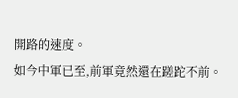開路的速度。
如今中軍已至,前軍竟然還在蹉跎不前。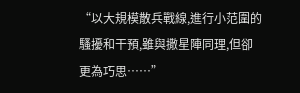“以大規模散兵戰線,進行小范圍的騷擾和干預,雖與撒星陣同理,但卻更為巧思……”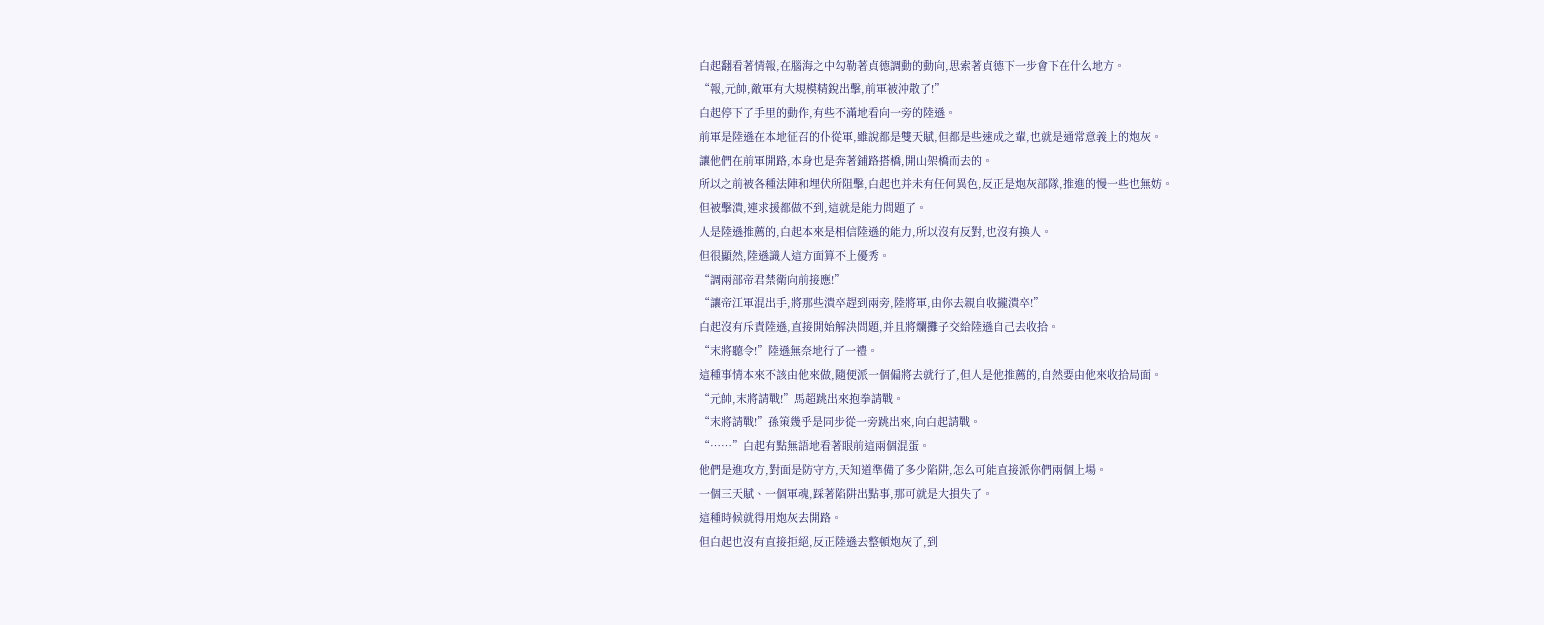白起翻看著情報,在腦海之中勾勒著貞德調動的動向,思索著貞德下一步會下在什么地方。
“報,元帥,敵軍有大規模精銳出擊,前軍被沖散了!”
白起停下了手里的動作,有些不滿地看向一旁的陸遜。
前軍是陸遜在本地征召的仆從軍,雖說都是雙天賦,但都是些速成之輩,也就是通常意義上的炮灰。
讓他們在前軍開路,本身也是奔著鋪路搭橋,開山架橋而去的。
所以之前被各種法陣和埋伏所阻擊,白起也并未有任何異色,反正是炮灰部隊,推進的慢一些也無妨。
但被擊潰,連求援都做不到,這就是能力問題了。
人是陸遜推薦的,白起本來是相信陸遜的能力,所以沒有反對,也沒有換人。
但很顯然,陸遜識人這方面算不上優秀。
“調兩部帝君禁衛向前接應!”
“讓帝江軍混出手,將那些潰卒趕到兩旁,陸將軍,由你去親自收攏潰卒!”
白起沒有斥責陸遜,直接開始解決問題,并且將爛攤子交給陸遜自己去收拾。
“末將聽令!”陸遜無奈地行了一禮。
這種事情本來不該由他來做,隨便派一個偏將去就行了,但人是他推薦的,自然要由他來收拾局面。
“元帥,末將請戰!”馬超跳出來抱拳請戰。
“末將請戰!”孫策幾乎是同步從一旁跳出來,向白起請戰。
“……”白起有點無語地看著眼前這兩個混蛋。
他們是進攻方,對面是防守方,天知道準備了多少陷阱,怎么可能直接派你們兩個上場。
一個三天賦、一個軍魂,踩著陷阱出點事,那可就是大損失了。
這種時候就得用炮灰去開路。
但白起也沒有直接拒絕,反正陸遜去整頓炮灰了,到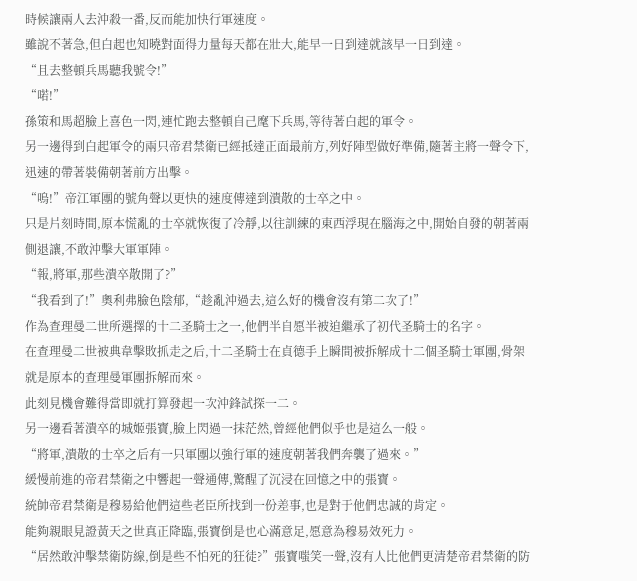時候讓兩人去沖殺一番,反而能加快行軍速度。
雖說不著急,但白起也知曉對面得力量每天都在壯大,能早一日到達就該早一日到達。
“且去整頓兵馬聽我號令!”
“喏!”
孫策和馬超臉上喜色一閃,連忙跑去整頓自己麾下兵馬,等待著白起的軍令。
另一邊得到白起軍令的兩只帝君禁衛已經抵達正面最前方,列好陣型做好準備,隨著主將一聲令下,迅速的帶著裝備朝著前方出擊。
“嗚!”帝江軍團的號角聲以更快的速度傳達到潰散的士卒之中。
只是片刻時間,原本慌亂的士卒就恢復了冷靜,以往訓練的東西浮現在腦海之中,開始自發的朝著兩側退讓,不敢沖擊大軍軍陣。
“報,將軍,那些潰卒散開了?”
“我看到了!”奧利弗臉色陰郁,“趁亂沖過去,這么好的機會沒有第二次了!”
作為查理曼二世所選擇的十二圣騎士之一,他們半自愿半被迫繼承了初代圣騎士的名字。
在查理曼二世被典韋擊敗抓走之后,十二圣騎士在貞德手上瞬間被拆解成十二個圣騎士軍團,骨架就是原本的查理曼軍團拆解而來。
此刻見機會難得當即就打算發起一次沖鋒試探一二。
另一邊看著潰卒的城姬張寶,臉上閃過一抹茫然,曾經他們似乎也是這么一般。
“將軍,潰散的士卒之后有一只軍團以強行軍的速度朝著我們奔襲了過來。”
緩慢前進的帝君禁衛之中響起一聲通傳,驚醒了沉浸在回憶之中的張寶。
統帥帝君禁衛是穆易給他們這些老臣所找到一份差事,也是對于他們忠誠的肯定。
能夠親眼見證黃天之世真正降臨,張寶倒是也心滿意足,愿意為穆易效死力。
“居然敢沖擊禁衛防線,倒是些不怕死的狂徒?”張寶嗤笑一聲,沒有人比他們更清楚帝君禁衛的防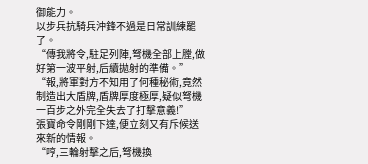御能力。
以步兵抗騎兵沖鋒不過是日常訓練罷了。
“傳我將令,駐足列陣,弩機全部上膛,做好第一波平射,后續拋射的準備。”
“報,將軍對方不知用了何種秘術,竟然制造出大盾牌,盾牌厚度極厚,疑似弩機一百步之外完全失去了打擊意義!”
張寶命令剛剛下達,便立刻又有斥候送來新的情報。
“哼,三輪射擊之后,弩機換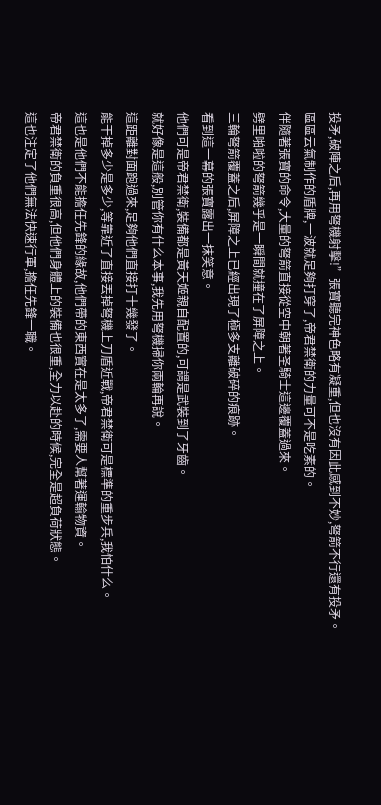投矛,破陣之后,再用弩機射擊!”張寶聽完神色略有凝重,但也沒有因此感到不妙,弩箭不行還有投矛。
區區云氣制作的盾牌,一波就足夠打穿了,帝君禁衛的力量可不是吃素的。
伴隨著張寶的命令,大量的弩箭直接從空中朝著圣騎士這邊覆蓋過來。
劈里啪啦的弩箭幾乎是一瞬間就撞在了屏障之上。
三輪弩箭覆蓋之后,屏障之上已經出現了極多支離破碎的痕跡。
看到這一幕的張寶露出一抹笑意。
他們可是帝君禁衛,裝備都是黃天姬親自配置的,可謂是武裝到了牙齒。
就好像是這般,別管你有什么本事,我先用弩機掃你兩輪再說。
這距離對面跑過來,足夠他們直接打十幾發了。
能干掉多少是多少,等靠近了直接丟掉弩機上刀盾近戰,帝君禁衛可是標準的重步兵,我怕什么。
這也是他們不能擔任先鋒的緣故,他們帶的東西實在是太多了,需要人幫著運輸物資。
帝君禁衛的負重很高,但他們身體上的裝備也很重,全力以赴的時候,完全是超負荷狀態。
這也注定了他們無法快速行軍,擔任先鋒一職。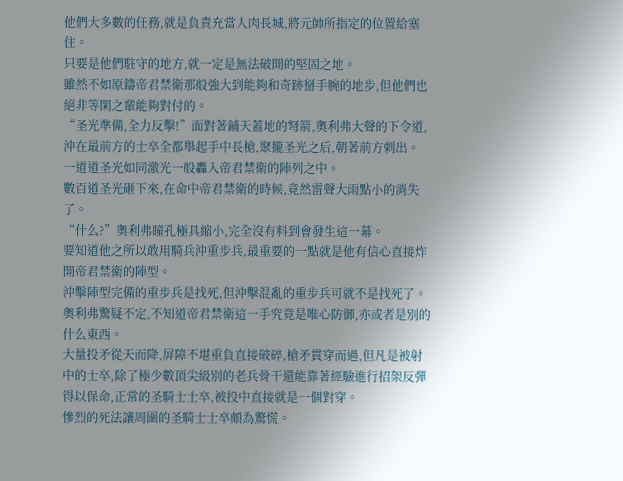他們大多數的任務,就是負責充當人肉長城,將元帥所指定的位置給塞住。
只要是他們駐守的地方,就一定是無法破開的堅固之地。
雖然不如原鑄帝君禁衛那般強大到能夠和奇跡掰手腕的地步,但他們也絕非等閑之輩能夠對付的。
“圣光準備,全力反擊!”面對著鋪天蓋地的弩箭,奧利弗大聲的下令道,沖在最前方的士卒全都舉起手中長槍,聚攏圣光之后,朝著前方刺出。
一道道圣光如同激光一般轟入帝君禁衛的陣列之中。
數百道圣光砸下來,在命中帝君禁衛的時候,竟然雷聲大雨點小的消失了。
“什么?”奧利弗瞳孔極具縮小,完全沒有料到會發生這一幕。
要知道他之所以敢用騎兵沖重步兵,最重要的一點就是他有信心直接炸開帝君禁衛的陣型。
沖擊陣型完備的重步兵是找死,但沖擊混亂的重步兵可就不是找死了。
奧利弗驚疑不定,不知道帝君禁衛這一手究竟是唯心防御,亦或者是別的什么東西。
大量投矛從天而降,屏障不堪重負直接破碎,槍矛貫穿而過,但凡是被射中的士卒,除了極少數頂尖級別的老兵骨干還能靠著經驗進行招架反彈得以保命,正常的圣騎士士卒,被投中直接就是一個對穿。
慘烈的死法讓周圍的圣騎士士卒頗為驚慌。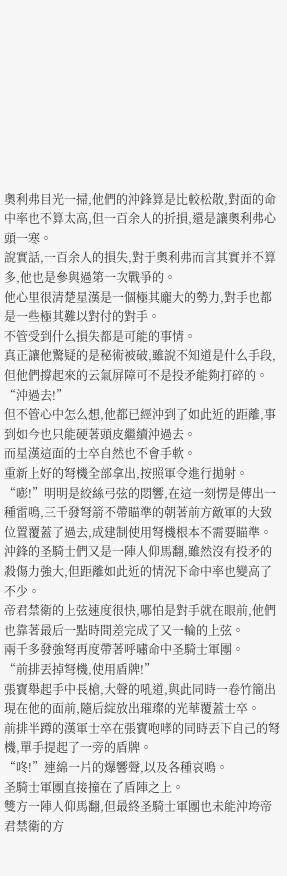奧利弗目光一掃,他們的沖鋒算是比較松散,對面的命中率也不算太高,但一百余人的折損,還是讓奧利弗心頭一寒。
說實話,一百余人的損失,對于奧利弗而言其實并不算多,他也是參與過第一次戰爭的。
他心里很清楚星漢是一個極其龐大的勢力,對手也都是一些極其難以對付的對手。
不管受到什么損失都是可能的事情。
真正讓他驚疑的是秘術被破,雖說不知道是什么手段,但他們撐起來的云氣屏障可不是投矛能夠打碎的。
“沖過去!”
但不管心中怎么想,他都已經沖到了如此近的距離,事到如今也只能硬著頭皮繼續沖過去。
而星漢這面的士卒自然也不會手軟。
重新上好的弩機全部拿出,按照軍令進行拋射。
“嘭!”明明是絞絲弓弦的悶響,在這一刻愣是傳出一種雷鳴,三千發弩箭不帶瞄準的朝著前方敵軍的大致位置覆蓋了過去,成建制使用弩機根本不需要瞄準。
沖鋒的圣騎士們又是一陣人仰馬翻,雖然沒有投矛的殺傷力強大,但距離如此近的情況下命中率也變高了不少。
帝君禁衛的上弦速度很快,哪怕是對手就在眼前,他們也靠著最后一點時間差完成了又一輪的上弦。
兩千多發強弩再度帶著呼嘯命中圣騎士軍團。
“前排丟掉弩機,使用盾牌!”
張寶舉起手中長槍,大聲的吼道,與此同時一卷竹簡出現在他的面前,隨后綻放出璀璨的光華覆蓋士卒。
前排半蹲的漢軍士卒在張寶咆哮的同時丟下自己的弩機,單手提起了一旁的盾牌。
“咚!”連綿一片的爆響聲,以及各種哀鳴。
圣騎士軍團直接撞在了盾陣之上。
雙方一陣人仰馬翻,但最終圣騎士軍團也未能沖垮帝君禁衛的方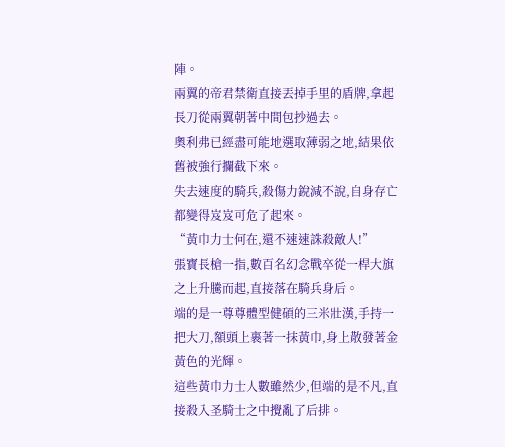陣。
兩翼的帝君禁衛直接丟掉手里的盾牌,拿起長刀從兩翼朝著中間包抄過去。
奧利弗已經盡可能地選取薄弱之地,結果依舊被強行攔截下來。
失去速度的騎兵,殺傷力銳減不說,自身存亡都變得岌岌可危了起來。
“黃巾力士何在,還不速速誅殺敵人!”
張寶長槍一指,數百名幻念戰卒從一桿大旗之上升騰而起,直接落在騎兵身后。
端的是一尊尊體型健碩的三米壯漢,手持一把大刀,額頭上裹著一抹黃巾,身上散發著金黃色的光輝。
這些黃巾力士人數雖然少,但端的是不凡,直接殺入圣騎士之中攪亂了后排。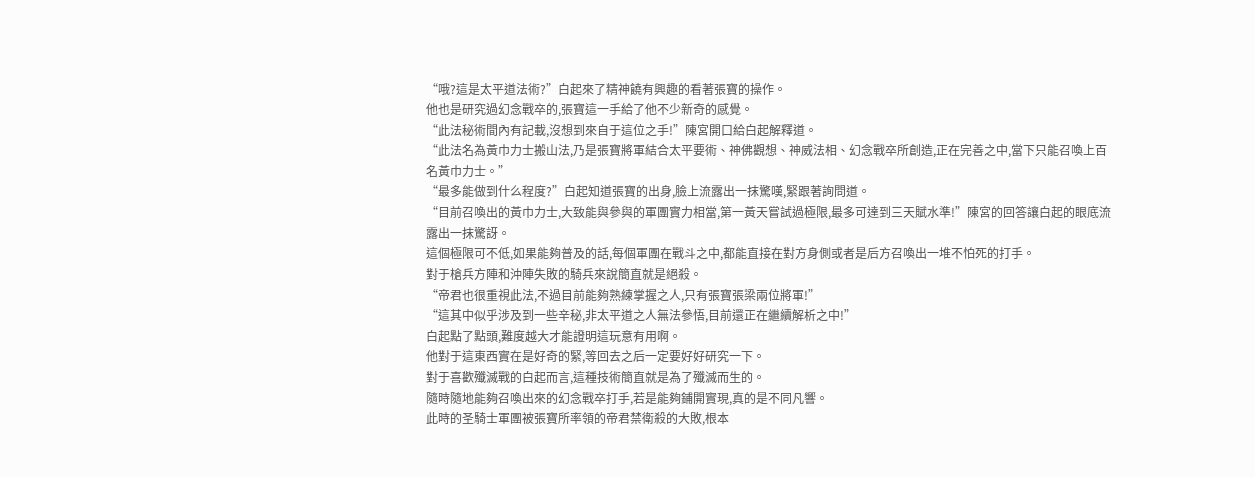“哦?這是太平道法術?”白起來了精神饒有興趣的看著張寶的操作。
他也是研究過幻念戰卒的,張寶這一手給了他不少新奇的感覺。
“此法秘術間內有記載,沒想到來自于這位之手!”陳宮開口給白起解釋道。
“此法名為黃巾力士搬山法,乃是張寶將軍結合太平要術、神佛觀想、神威法相、幻念戰卒所創造,正在完善之中,當下只能召喚上百名黃巾力士。”
“最多能做到什么程度?”白起知道張寶的出身,臉上流露出一抹驚嘆,緊跟著詢問道。
“目前召喚出的黃巾力士,大致能與參與的軍團實力相當,第一黃天嘗試過極限,最多可達到三天賦水準!”陳宮的回答讓白起的眼底流露出一抹驚訝。
這個極限可不低,如果能夠普及的話,每個軍團在戰斗之中,都能直接在對方身側或者是后方召喚出一堆不怕死的打手。
對于槍兵方陣和沖陣失敗的騎兵來說簡直就是絕殺。
“帝君也很重視此法,不過目前能夠熟練掌握之人,只有張寶張梁兩位將軍!”
“這其中似乎涉及到一些辛秘,非太平道之人無法參悟,目前還正在繼續解析之中!”
白起點了點頭,難度越大才能證明這玩意有用啊。
他對于這東西實在是好奇的緊,等回去之后一定要好好研究一下。
對于喜歡殲滅戰的白起而言,這種技術簡直就是為了殲滅而生的。
隨時隨地能夠召喚出來的幻念戰卒打手,若是能夠鋪開實現,真的是不同凡響。
此時的圣騎士軍團被張寶所率領的帝君禁衛殺的大敗,根本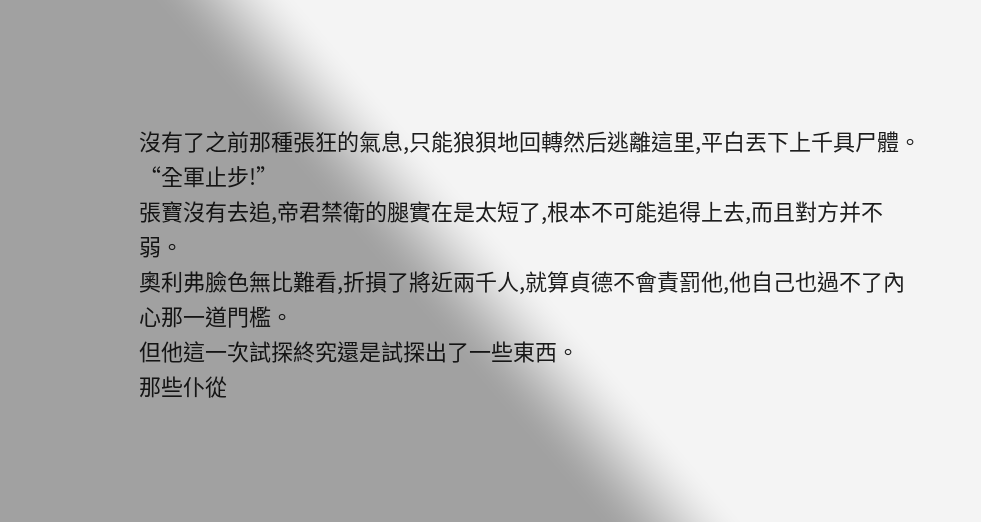沒有了之前那種張狂的氣息,只能狼狽地回轉然后逃離這里,平白丟下上千具尸體。
“全軍止步!”
張寶沒有去追,帝君禁衛的腿實在是太短了,根本不可能追得上去,而且對方并不弱。
奧利弗臉色無比難看,折損了將近兩千人,就算貞德不會責罰他,他自己也過不了內心那一道門檻。
但他這一次試探終究還是試探出了一些東西。
那些仆從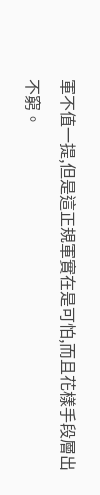軍不值一提,但是這正規軍實在是可怕,而且花樣手段層出不窮。